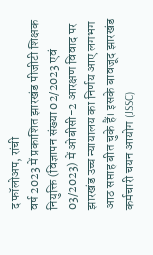द फॉलोअप, रांची
वर्ष 2023 में प्रकाशित झारखंड पीजीटी शिक्षक नियुक्ति (विज्ञापन संख्या 02/2023 एवं 03/2023) में ओबीसी-2 आरक्षण विवाद पर झारखंड उच्च न्यायालय का निर्णय आए लगभग आठ सप्ताह बीत चुके हैं। इसके बावजूद झारखंड कर्मचारी चयन आयोग (JSSC)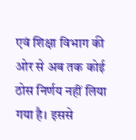एवं शिक्षा विभाग की ओर से अब तक कोई ठोस निर्णय नहीं लिया गया है। इससे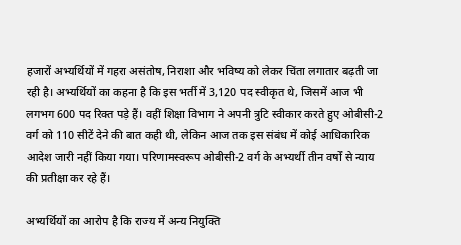हजारों अभ्यर्थियों में गहरा असंतोष, निराशा और भविष्य को लेकर चिंता लगातार बढ़ती जा रही है। अभ्यर्थियों का कहना है कि इस भर्ती में 3,120 पद स्वीकृत थे, जिसमें आज भी लगभग 600 पद रिक्त पड़े हैं। वहीं शिक्षा विभाग ने अपनी त्रुटि स्वीकार करते हुए ओबीसी-2 वर्ग को 110 सीटें देने की बात कही थी, लेकिन आज तक इस संबंध में कोई आधिकारिक आदेश जारी नहीं किया गया। परिणामस्वरूप ओबीसी-2 वर्ग के अभ्यर्थी तीन वर्षों से न्याय की प्रतीक्षा कर रहे हैं।

अभ्यर्थियों का आरोप है कि राज्य में अन्य नियुक्ति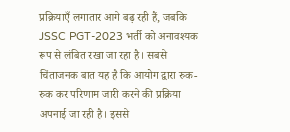प्रक्रियाएँ लगातार आगे बढ़ रही हैं, जबकि JSSC PGT-2023 भर्ती को अनावश्यक रूप से लंबित रखा जा रहा है। सबसे चिंताजनक बात यह है कि आयोग द्वारा रुक-रुक कर परिणाम जारी करने की प्रक्रिया अपनाई जा रही है। इससे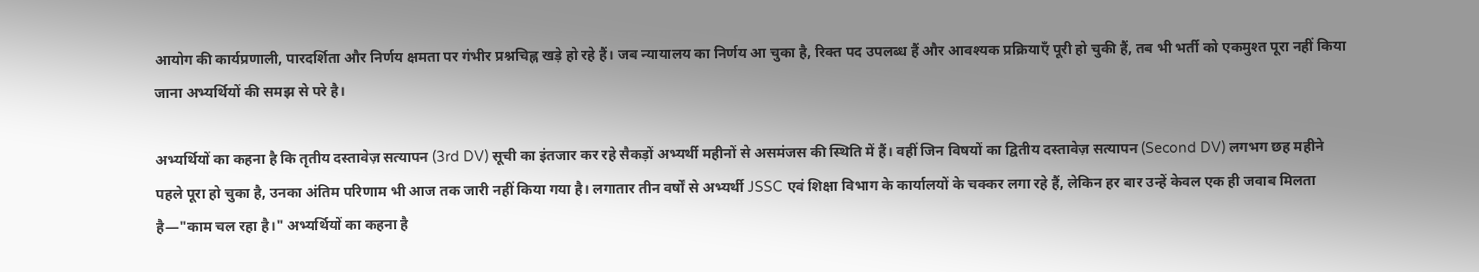आयोग की कार्यप्रणाली, पारदर्शिता और निर्णय क्षमता पर गंभीर प्रश्नचिह्न खड़े हो रहे हैं। जब न्यायालय का निर्णय आ चुका है, रिक्त पद उपलब्ध हैं और आवश्यक प्रक्रियाएँ पूरी हो चुकी हैं, तब भी भर्ती को एकमुश्त पूरा नहीं किया जाना अभ्यर्थियों की समझ से परे है।

अभ्यर्थियों का कहना है कि तृतीय दस्तावेज़ सत्यापन (3rd DV) सूची का इंतजार कर रहे सैकड़ों अभ्यर्थी महीनों से असमंजस की स्थिति में हैं। वहीं जिन विषयों का द्वितीय दस्तावेज़ सत्यापन (Second DV) लगभग छह महीने पहले पूरा हो चुका है, उनका अंतिम परिणाम भी आज तक जारी नहीं किया गया है। लगातार तीन वर्षों से अभ्यर्थी JSSC एवं शिक्षा विभाग के कार्यालयों के चक्कर लगा रहे हैं, लेकिन हर बार उन्हें केवल एक ही जवाब मिलता है—"काम चल रहा है।" अभ्यर्थियों का कहना है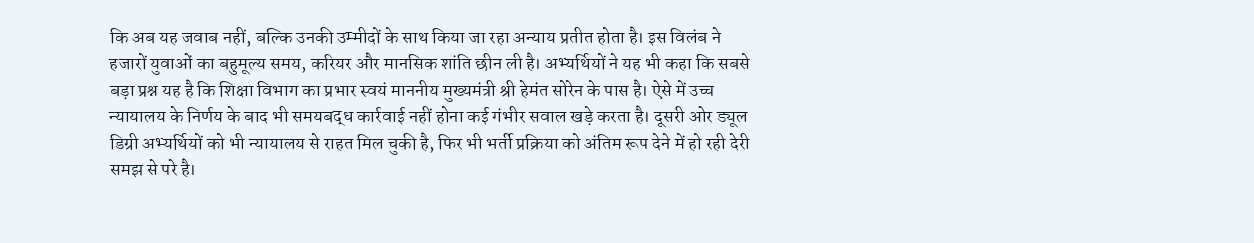कि अब यह जवाब नहीं, बल्कि उनकी उम्मीदों के साथ किया जा रहा अन्याय प्रतीत होता है। इस विलंब ने हजारों युवाओं का बहुमूल्य समय, करियर और मानसिक शांति छीन ली है। अभ्यर्थियों ने यह भी कहा कि सबसे बड़ा प्रश्न यह है कि शिक्षा विभाग का प्रभार स्वयं माननीय मुख्यमंत्री श्री हेमंत सोरेन के पास है। ऐसे में उच्च न्यायालय के निर्णय के बाद भी समयबद्ध कार्रवाई नहीं होना कई गंभीर सवाल खड़े करता है। दूसरी ओर ड्यूल डिग्री अभ्यर्थियों को भी न्यायालय से राहत मिल चुकी है, फिर भी भर्ती प्रक्रिया को अंतिम रूप देने में हो रही देरी समझ से परे है।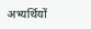अभ्यर्थियों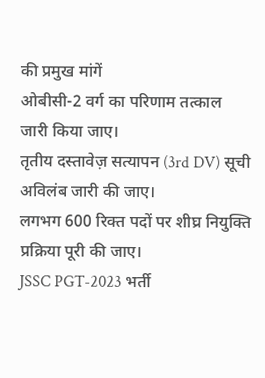की प्रमुख मांगें
ओबीसी-2 वर्ग का परिणाम तत्काल जारी किया जाए।
तृतीय दस्तावेज़ सत्यापन (3rd DV) सूची अविलंब जारी की जाए।
लगभग 600 रिक्त पदों पर शीघ्र नियुक्ति प्रक्रिया पूरी की जाए।
JSSC PGT-2023 भर्ती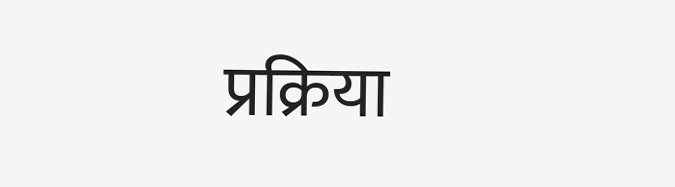प्रक्रिया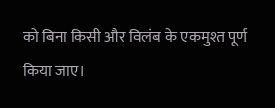को बिना किसी और विलंब के एकमुश्त पूर्ण किया जाए।